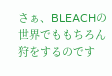さぁ、BLEACHの世界でももちろん狩をするのです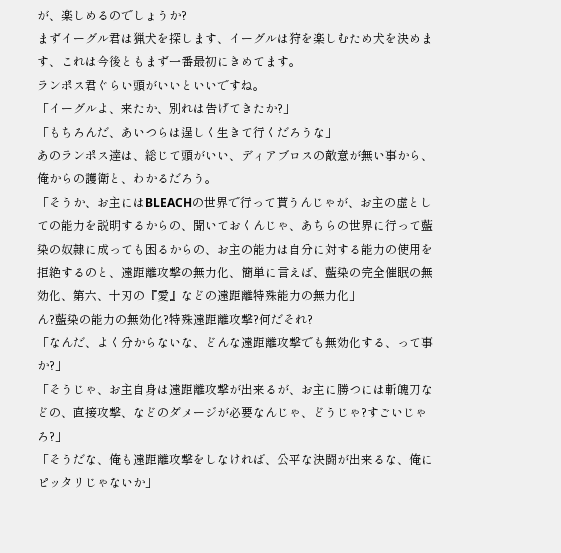が、楽しめるのでしょうか?
まずイーグル君は猟犬を探します、イーグルは狩を楽しむため犬を決めます、これは今後ともまず一番最初にきめてます。
ランポス君ぐらい頭がいいといいですね。
「イーグルよ、来たか、別れは告げてきたか?」
「もちろんだ、あいつらは逞しく生きて行くだろうな」
あのランポス達は、総じて頭がいい、ディアブロスの敵意が無い事から、俺からの護衛と、わかるだろう。
「そうか、お主にはBLEACHの世界で行って貰うんじゃが、お主の虚としての能力を説明するからの、聞いておくんじゃ、あちらの世界に行って藍染の奴隷に成っても困るからの、お主の能力は自分に対する能力の使用を拒絶するのと、遠距離攻撃の無力化、簡単に言えば、藍染の完全催眠の無効化、第六、十刃の『愛』などの遠距離特殊能力の無力化」
ん?藍染の能力の無効化?特殊遠距離攻撃?何だそれ?
「なんだ、よく分からないな、どんな遠距離攻撃でも無効化する、って事か?」
「そうじゃ、お主自身は遠距離攻撃が出来るが、お主に勝つには斬魄刀などの、直接攻撃、などのダメージが必要なんじゃ、どうじゃ?すごいじゃろ?」
「そうだな、俺も遠距離攻撃をしなければ、公平な決闘が出来るな、俺にピッタリじゃないか」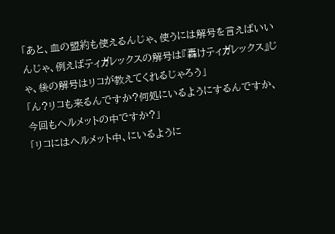「あと、血の盟約も使えるんじゃ、使うには解号を言えばいいんじゃ、例えばティガレックスの解号は『轟けティガレックス』じゃ、後の解号はリコが教えてくれるじゃろう」
「ん?リコも来るんですか?何処にいるようにするんですか、今回もヘルメットの中ですか?」
「リコにはヘルメット中、にいるように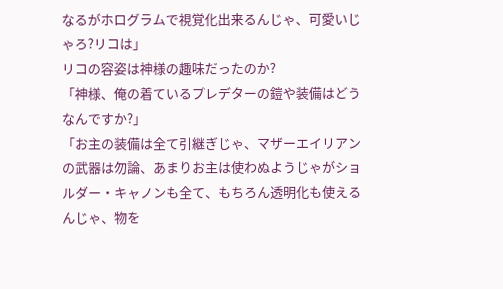なるがホログラムで視覚化出来るんじゃ、可愛いじゃろ?リコは」
リコの容姿は神様の趣味だったのか?
「神様、俺の着ているプレデターの鎧や装備はどうなんですか?」
「お主の装備は全て引継ぎじゃ、マザーエイリアンの武器は勿論、あまりお主は使わぬようじゃがショルダー・キャノンも全て、もちろん透明化も使えるんじゃ、物を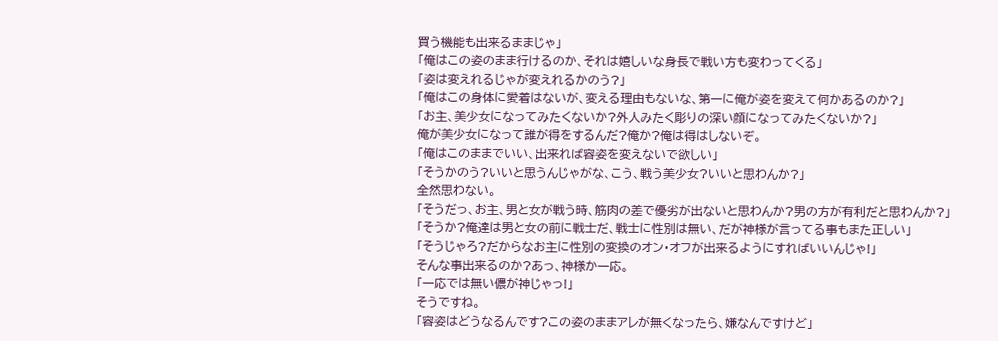買う機能も出来るままじゃ」
「俺はこの姿のまま行けるのか、それは嬉しいな身長で戦い方も変わってくる」
「姿は変えれるじゃが変えれるかのう?」
「俺はこの身体に愛着はないが、変える理由もないな、第一に俺が姿を変えて何かあるのか?」
「お主、美少女になってみたくないか?外人みたく彫りの深い顔になってみたくないか?」
俺が美少女になって誰が得をするんだ?俺か?俺は得はしないぞ。
「俺はこのままでいい、出来れば容姿を変えないで欲しい」
「そうかのう?いいと思うんじゃがな、こう、戦う美少女?いいと思わんか?」
全然思わない。
「そうだっ、お主、男と女が戦う時、筋肉の差で優劣が出ないと思わんか?男の方が有利だと思わんか?」
「そうか?俺達は男と女の前に戦士だ、戦士に性別は無い、だが神様が言ってる事もまた正しい」
「そうじゃろ?だからなお主に性別の変換のオン・オフが出来るようにすればいいんじゃ!」
そんな事出来るのか?あっ、神様か一応。
「一応では無い儂が神じゃっ!」
そうですね。
「容姿はどうなるんです?この姿のままアレが無くなったら、嫌なんですけど」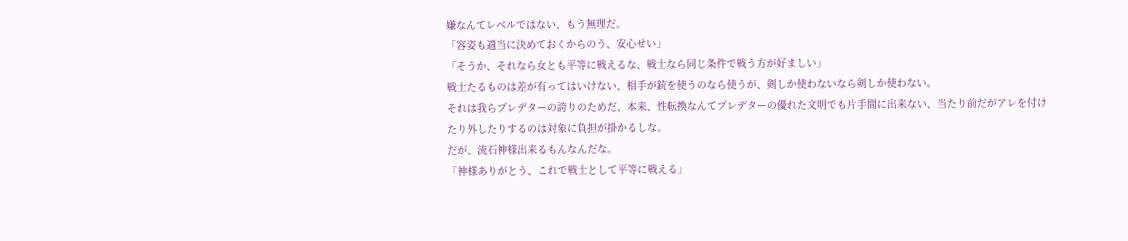嫌なんてレベルではない、もう無理だ。
「容姿も適当に決めておくからのう、安心せい」
「そうか、それなら女とも平等に戦えるな、戦士なら同じ条件で戦う方が好ましい」
戦士たるものは差が有ってはいけない、相手が銃を使うのなら使うが、剣しか使わないなら剣しか使わない。
それは我らプレデターの誇りのためだ、本来、性転換なんてプレデターの優れた文明でも片手間に出来ない、当たり前だがアレを付けたり外したりするのは対象に負担が掛かるしな。
だが、流石神様出来るもんなんだな。
「神様ありがとう、これで戦士として平等に戦える」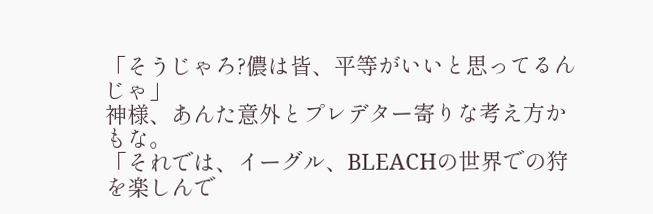「そうじゃろ?儂は皆、平等がいいと思ってるんじゃ」
神様、あんた意外とプレデター寄りな考え方かもな。
「それでは、イーグル、BLEACHの世界での狩を楽しんで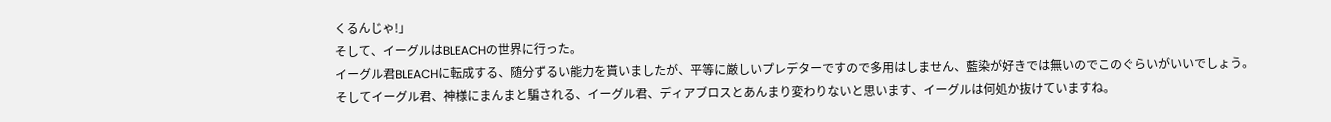くるんじゃ!」
そして、イーグルはBLEACHの世界に行った。
イーグル君BLEACHに転成する、随分ずるい能力を貰いましたが、平等に厳しいプレデターですので多用はしません、藍染が好きでは無いのでこのぐらいがいいでしょう。
そしてイーグル君、神様にまんまと騙される、イーグル君、ディアブロスとあんまり変わりないと思います、イーグルは何処か抜けていますね。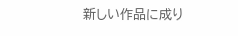新しい作品に成り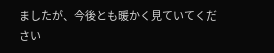ましたが、今後とも暖かく見ていてください